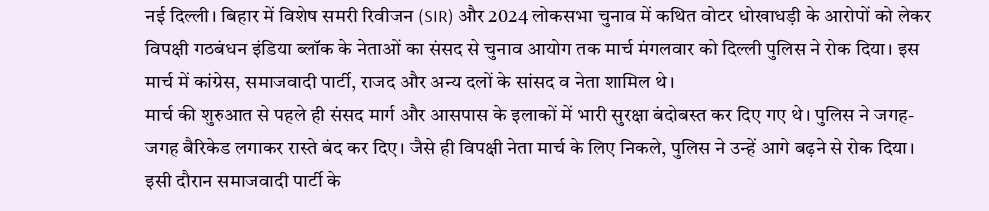नई दिल्ली। बिहार में विशेष समरी रिवीजन (SIR) और 2024 लोकसभा चुनाव में कथित वोटर धोखाधड़ी के आरोपों को लेकर विपक्षी गठबंधन इंडिया ब्लॉक के नेताओं का संसद से चुनाव आयोग तक मार्च मंगलवार को दिल्ली पुलिस ने रोक दिया। इस मार्च में कांग्रेस, समाजवादी पार्टी, राजद और अन्य दलों के सांसद व नेता शामिल थे।
मार्च की शुरुआत से पहले ही संसद मार्ग और आसपास के इलाकों में भारी सुरक्षा बंदोबस्त कर दिए गए थे। पुलिस ने जगह-जगह बैरिकेड लगाकर रास्ते बंद कर दिए। जैसे ही विपक्षी नेता मार्च के लिए निकले, पुलिस ने उन्हें आगे बढ़ने से रोक दिया। इसी दौरान समाजवादी पार्टी के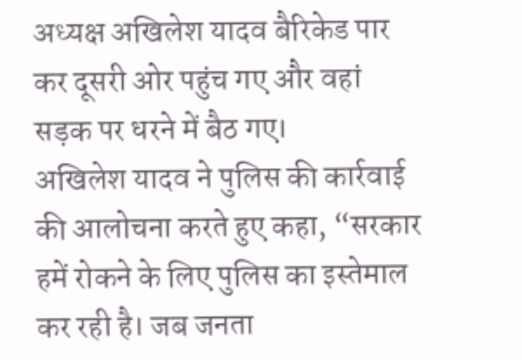अध्यक्ष अखिलेश यादव बैरिकेड पार कर दूसरी ओर पहुंच गए और वहां सड़क पर धरने में बैठ गए।
अखिलेश यादव ने पुलिस की कार्रवाई की आलोचना करते हुए कहा, “सरकार हमें रोकने के लिए पुलिस का इस्तेमाल कर रही है। जब जनता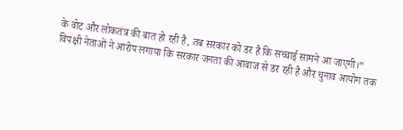के वोट और लोकतंत्र की बात हो रही है, तब सरकार को डर है कि सच्चाई सामने आ जाएगी।”
विपक्षी नेताओं ने आरोप लगाया कि सरकार जनता की आवाज से डर रही है और चुनाव आयोग तक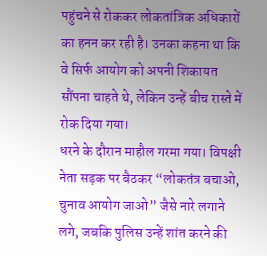पहुंचने से रोककर लोकतांत्रिक अधिकारों का हनन कर रही है। उनका कहना था कि वे सिर्फ आयोग को अपनी शिकायत सौंपना चाहते थे, लेकिन उन्हें बीच रास्ते में रोक दिया गया।
धरने के दौरान माहौल गरमा गया। विपक्षी नेता सड़क पर बैठकर “लोकतंत्र बचाओ, चुनाव आयोग जाओ” जैसे नारे लगाने लगे, जबकि पुलिस उन्हें शांत करने की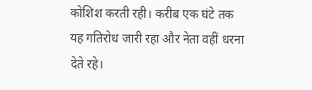कोशिश करती रही। करीब एक घंटे तक यह गतिरोध जारी रहा और नेता वहीं धरना देते रहे।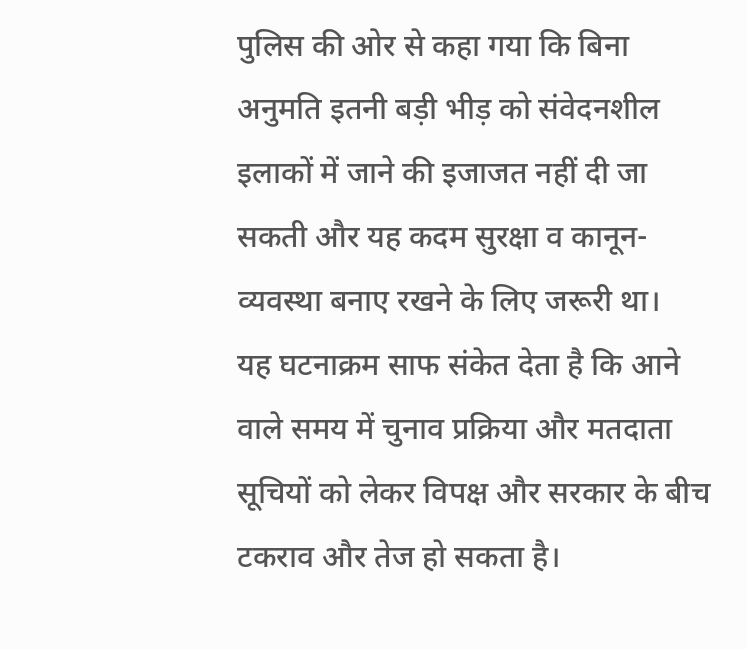पुलिस की ओर से कहा गया कि बिना अनुमति इतनी बड़ी भीड़ को संवेदनशील इलाकों में जाने की इजाजत नहीं दी जा सकती और यह कदम सुरक्षा व कानून-व्यवस्था बनाए रखने के लिए जरूरी था।
यह घटनाक्रम साफ संकेत देता है कि आने वाले समय में चुनाव प्रक्रिया और मतदाता सूचियों को लेकर विपक्ष और सरकार के बीच टकराव और तेज हो सकता है।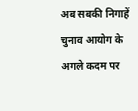अब सबकी निगाहें चुनाव आयोग के अगले कदम पर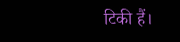टिकी हैं।